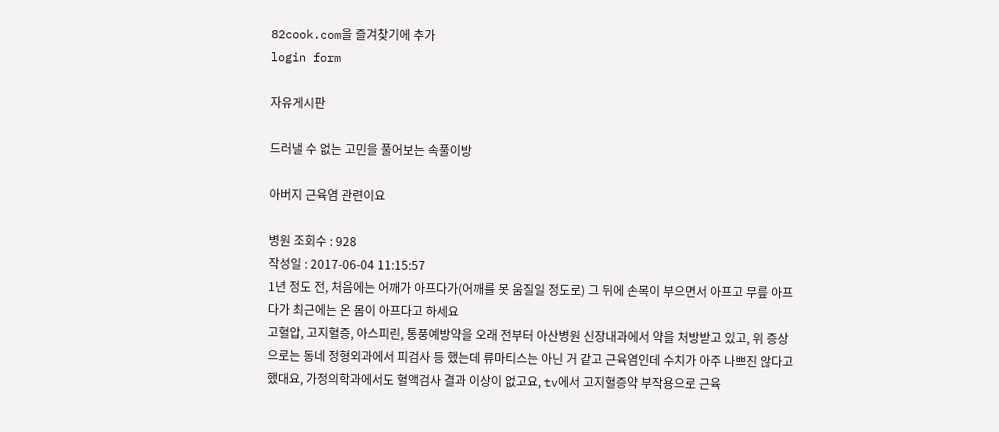82cook.com을 즐겨찾기에 추가
login form

자유게시판

드러낼 수 없는 고민을 풀어보는 속풀이방

아버지 근육염 관련이요

병원 조회수 : 928
작성일 : 2017-06-04 11:15:57
1년 정도 전, 처음에는 어깨가 아프다가(어깨를 못 움질일 정도로) 그 뒤에 손목이 부으면서 아프고 무릎 아프다가 최근에는 온 몸이 아프다고 하세요
고혈압, 고지혈증, 아스피린, 통풍예방약을 오래 전부터 아산병원 신장내과에서 약을 처방받고 있고, 위 증상으로는 동네 정형외과에서 피검사 등 했는데 류마티스는 아닌 거 같고 근육염인데 수치가 아주 나쁘진 않다고 했대요, 가정의학과에서도 혈액검사 결과 이상이 없고요, tv에서 고지혈증약 부작용으로 근육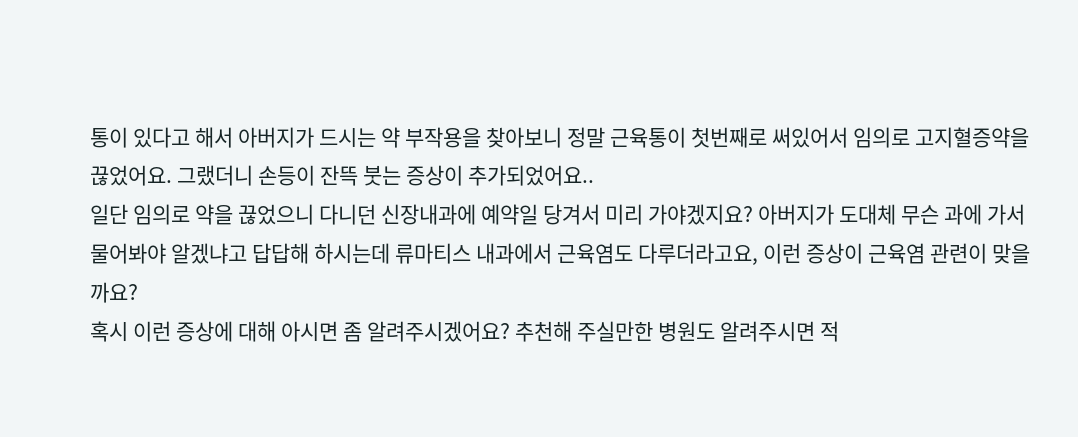통이 있다고 해서 아버지가 드시는 약 부작용을 찾아보니 정말 근육통이 첫번째로 써있어서 임의로 고지혈증약을 끊었어요. 그랬더니 손등이 잔뜩 붓는 증상이 추가되었어요..
일단 임의로 약을 끊었으니 다니던 신장내과에 예약일 당겨서 미리 가야겠지요? 아버지가 도대체 무슨 과에 가서 물어봐야 알겠냐고 답답해 하시는데 류마티스 내과에서 근육염도 다루더라고요, 이런 증상이 근육염 관련이 맞을까요?
혹시 이런 증상에 대해 아시면 좀 알려주시겠어요? 추천해 주실만한 병원도 알려주시면 적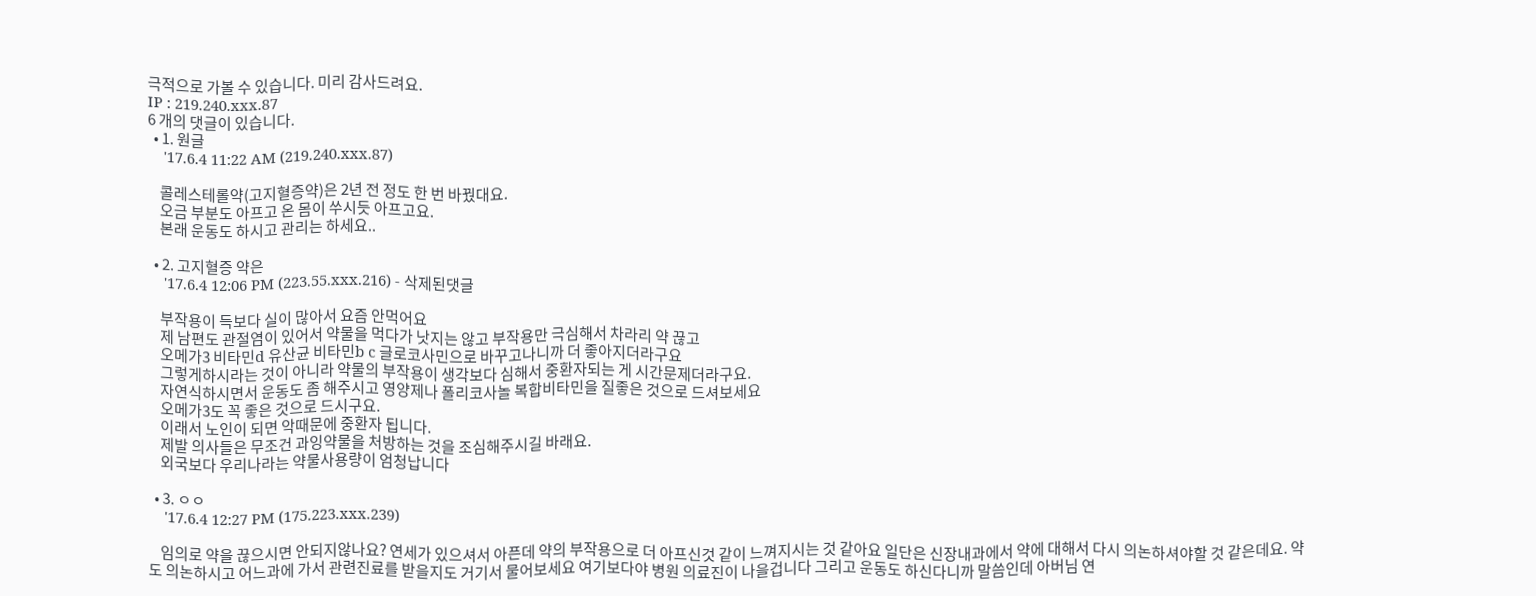극적으로 가볼 수 있습니다. 미리 감사드려요.
IP : 219.240.xxx.87
6 개의 댓글이 있습니다.
  • 1. 원글
    '17.6.4 11:22 AM (219.240.xxx.87)

    콜레스테롤약(고지혈증약)은 2년 전 정도 한 번 바꿨대요.
    오금 부분도 아프고 온 몸이 쑤시듯 아프고요.
    본래 운동도 하시고 관리는 하세요..

  • 2. 고지혈증 약은
    '17.6.4 12:06 PM (223.55.xxx.216) - 삭제된댓글

    부작용이 득보다 실이 많아서 요즘 안먹어요
    제 남편도 관절염이 있어서 약물을 먹다가 낫지는 않고 부작용만 극심해서 차라리 약 끊고
    오메가3 비타민d 유산균 비타민b c 글로코사민으로 바꾸고나니까 더 좋아지더라구요
    그렇게하시라는 것이 아니라 약물의 부작용이 생각보다 심해서 중환자되는 게 시간문제더라구요.
    자연식하시면서 운동도 좀 해주시고 영양제나 폴리코사놀 복합비타민을 질좋은 것으로 드셔보세요
    오메가3도 꼭 좋은 것으로 드시구요.
    이래서 노인이 되면 악때문에 중환자 됩니다.
    제발 의사들은 무조건 과잉약물을 처방하는 것을 조심해주시길 바래요.
    외국보다 우리나라는 약물사용량이 엄청납니다

  • 3. ㅇㅇ
    '17.6.4 12:27 PM (175.223.xxx.239)

    임의로 약을 끊으시면 안되지않나요? 연세가 있으셔서 아픈데 약의 부작용으로 더 아프신것 같이 느껴지시는 것 같아요 일단은 신장내과에서 약에 대해서 다시 의논하셔야할 것 같은데요. 약도 의논하시고 어느과에 가서 관련진료를 받을지도 거기서 물어보세요 여기보다야 병원 의료진이 나을겁니다 그리고 운동도 하신다니까 말씀인데 아버님 연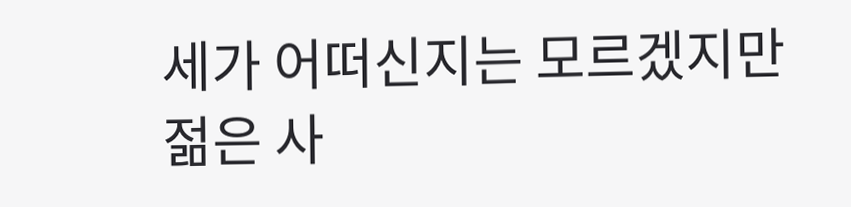세가 어떠신지는 모르겠지만 젊은 사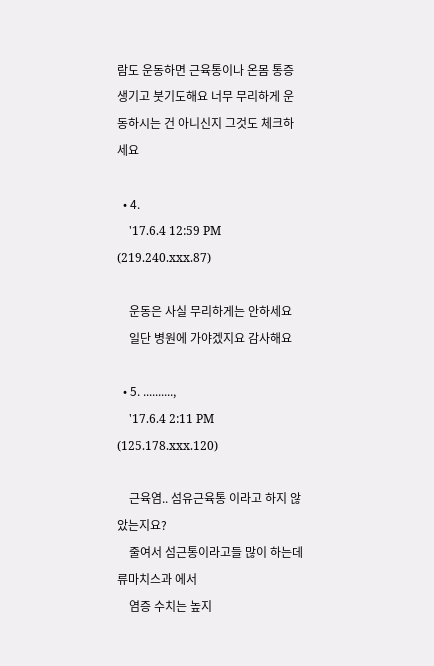람도 운동하면 근육통이나 온몸 통증생기고 붓기도해요 너무 무리하게 운동하시는 건 아니신지 그것도 체크하세요

  • 4.
    '17.6.4 12:59 PM (219.240.xxx.87)

    운동은 사실 무리하게는 안하세요
    일단 병원에 가야겠지요 감사해요

  • 5. ..........,
    '17.6.4 2:11 PM (125.178.xxx.120)

    근육염.. 섬유근육통 이라고 하지 않았는지요?
    줄여서 섬근통이라고들 많이 하는데 류마치스과 에서
    염증 수치는 높지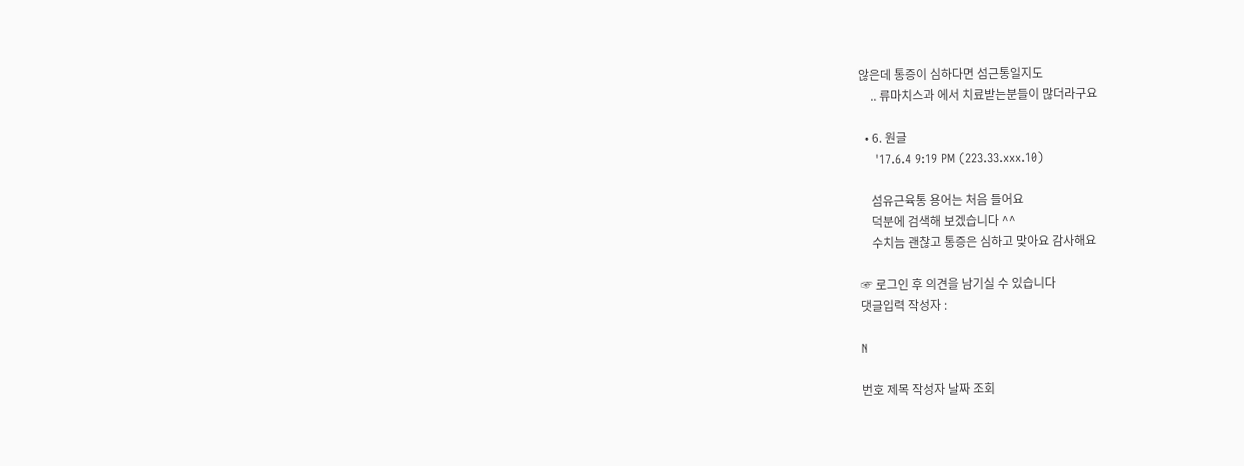않은데 통증이 심하다면 섬근통일지도
    .. 류마치스과 에서 치료받는분들이 많더라구요

  • 6. 원글
    '17.6.4 9:19 PM (223.33.xxx.10)

    섬유근육통 용어는 처음 들어요
    덕분에 검색해 보겠습니다 ^^
    수치늠 괜찮고 통증은 심하고 맞아요 감사해요

☞ 로그인 후 의견을 남기실 수 있습니다
댓글입력 작성자 :

N

번호 제목 작성자 날짜 조회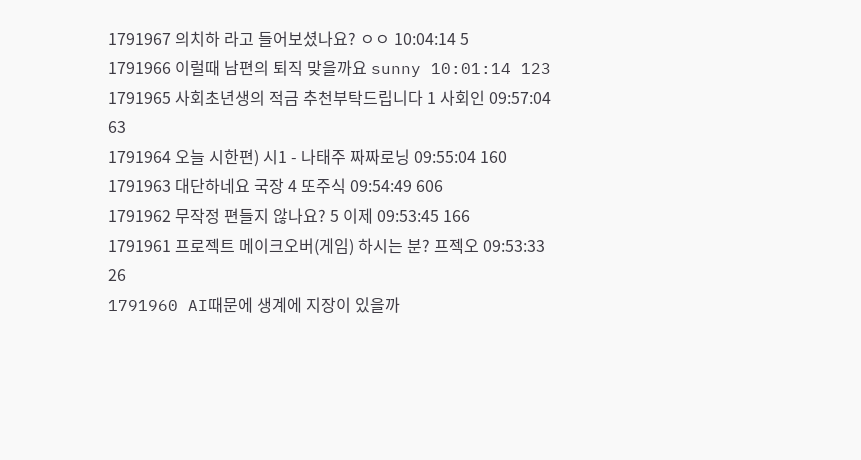1791967 의치하 라고 들어보셨나요? ㅇㅇ 10:04:14 5
1791966 이럴때 남편의 퇴직 맞을까요 sunny 10:01:14 123
1791965 사회초년생의 적금 추천부탁드립니다 1 사회인 09:57:04 63
1791964 오늘 시한편) 시1 - 나태주 짜짜로닝 09:55:04 160
1791963 대단하네요 국장 4 또주식 09:54:49 606
1791962 무작정 편들지 않나요? 5 이제 09:53:45 166
1791961 프로젝트 메이크오버(게임) 하시는 분? 프젝오 09:53:33 26
1791960 AI때문에 생계에 지장이 있을까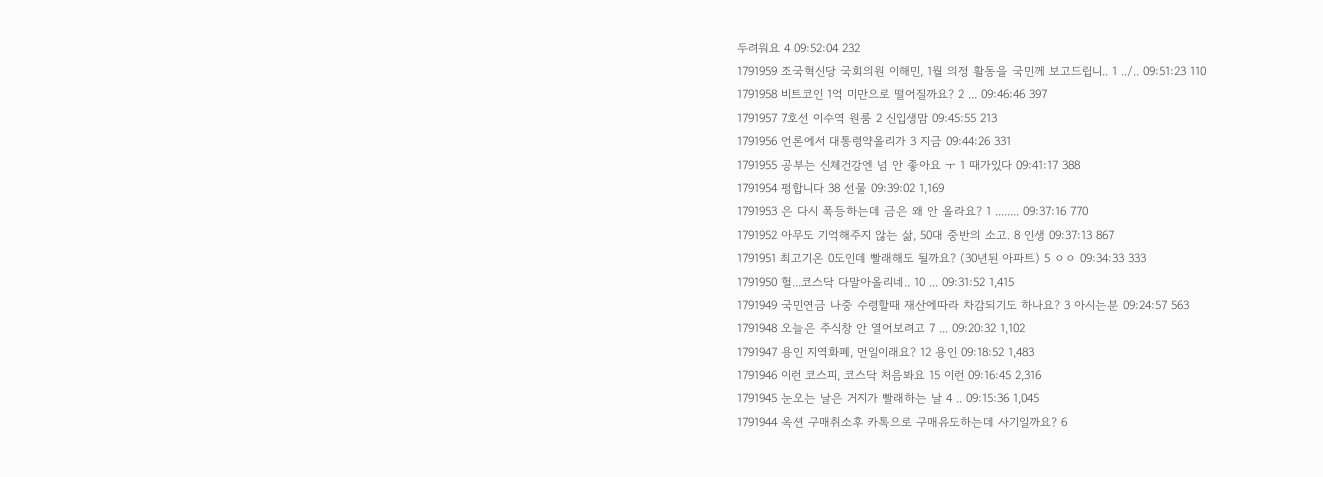두려워요 4 09:52:04 232
1791959 조국혁신당 국회의원 이해민, 1월 의정 활동을 국민께 보고드립니.. 1 ../.. 09:51:23 110
1791958 비트코인 1억 미만으로 떨어질까요? 2 ... 09:46:46 397
1791957 7호선 이수역 원룸 2 신입생맘 09:45:55 213
1791956 언론에서 대통령약올리가 3 지금 09:44:26 331
1791955 공부는 신체건강엔 넘 안 좋아요 ㅜ 1 때가있다 09:41:17 388
1791954 펑합니다 38 선물 09:39:02 1,169
1791953 은 다시 폭등하는데 금은 왜 안 올라요? 1 ........ 09:37:16 770
1791952 아무도 기억해주지 않는 삶, 50대 중반의 소고. 8 인생 09:37:13 867
1791951 최고기온 0도인데 빨래해도 될까요? (30년된 아파트) 5 ㅇㅇ 09:34:33 333
1791950 헐...코스닥 다말아올리네.. 10 ... 09:31:52 1,415
1791949 국민연금 나중 수령할때 재산에따라 차감되기도 하나요? 3 아시는분 09:24:57 563
1791948 오늘은 주식창 안 열어보려고 7 ... 09:20:32 1,102
1791947 용인 지역화폐, 먼일이래요? 12 용인 09:18:52 1,483
1791946 이런 코스피, 코스닥 처음봐요 15 이런 09:16:45 2,316
1791945 눈오는 날은 거지가 빨래하는 날 4 .. 09:15:36 1,045
1791944 옥션 구매취소후 카톡으로 구매유도하는데 사기일까요? 6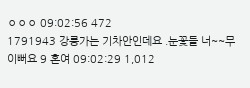ㅇㅇㅇ 09:02:56 472
1791943 강릉가는 기차안인데요 .눈꽃들 너~~무 이뻐요 9 혼여 09:02:29 1,012